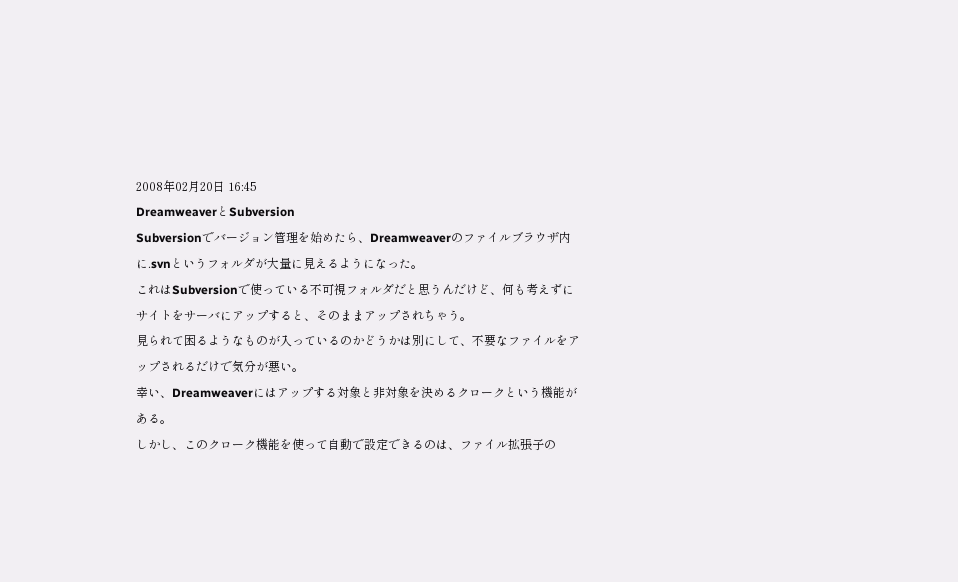2008年02月20日 16:45
DreamweaverとSubversion
Subversionでバージョン管理を始めたら、Dreamweaverのファイルブラウザ内に.svnというフォルダが大量に見えるようになった。
これはSubversionで使っている不可視フォルダだと思うんだけど、何も考えずにサイトをサーバにアップすると、そのままアップされちゃう。
見られて困るようなものが入っているのかどうかは別にして、不要なファイルをアップされるだけで気分が悪い。
幸い、Dreamweaverにはアップする対象と非対象を決めるクロークという機能がある。
しかし、このクローク機能を使って自動で設定できるのは、ファイル拡張子の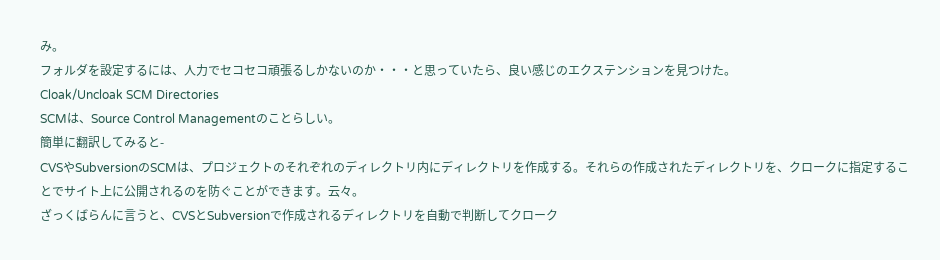み。
フォルダを設定するには、人力でセコセコ頑張るしかないのか・・・と思っていたら、良い感じのエクステンションを見つけた。
Cloak/Uncloak SCM Directories
SCMは、Source Control Managementのことらしい。
簡単に翻訳してみると-
CVSやSubversionのSCMは、プロジェクトのそれぞれのディレクトリ内にディレクトリを作成する。それらの作成されたディレクトリを、クロークに指定することでサイト上に公開されるのを防ぐことができます。云々。
ざっくばらんに言うと、CVSとSubversionで作成されるディレクトリを自動で判断してクローク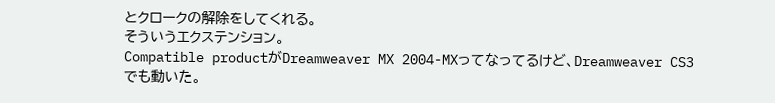とクロークの解除をしてくれる。
そういうエクステンション。
Compatible productがDreamweaver MX 2004-MXってなってるけど、Dreamweaver CS3でも動いた。